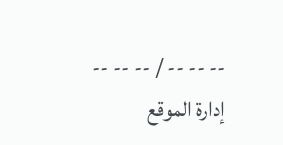-- -- -- / -- -- --
إدارة الموقع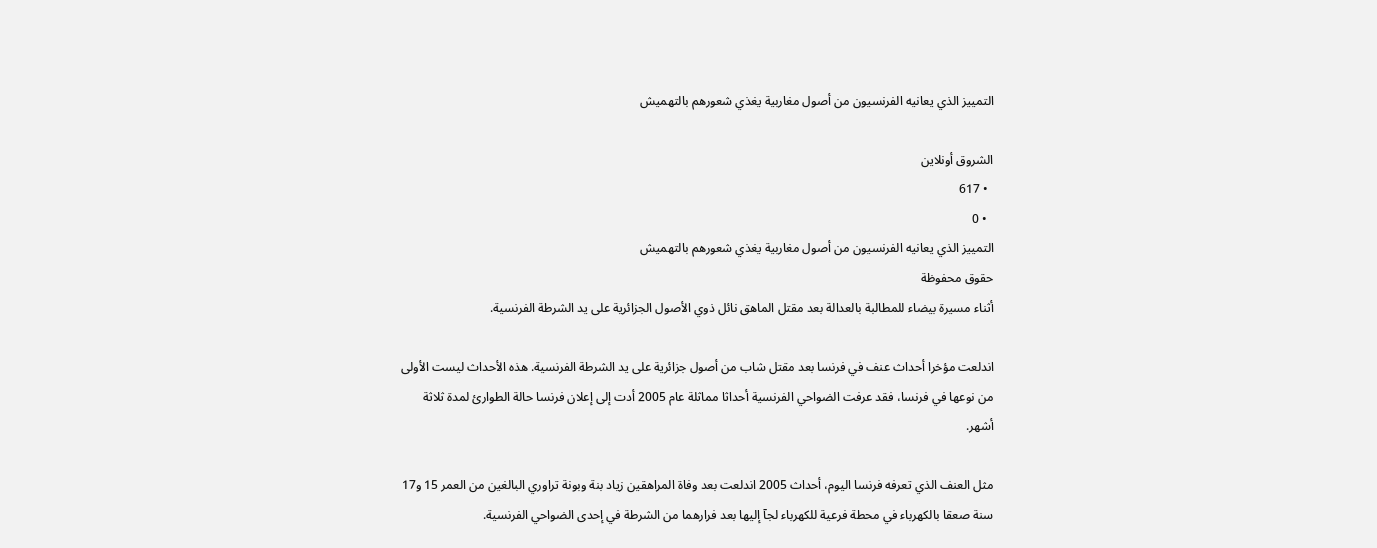التمييز الذي يعانيه الفرنسيون من أصول مغاربية يغذي شعورهم بالتهميش

الشروق أونلاين
  • 617
  • 0
التمييز الذي يعانيه الفرنسيون من أصول مغاربية يغذي شعورهم بالتهميش
حقوق محفوظة
أثناء مسيرة بيضاء للمطالبة بالعدالة بعد مقتل الماهق نائل ذوي الأصول الجزائرية على يد الشرطة الفرنسية.

اندلعت مؤخرا أحداث عنف في فرنسا بعد مقتل شاب من أصول جزائرية على يد الشرطة الفرنسية. هذه الأحداث ليست الأولى من نوعها في فرنسا، فقد عرفت الضواحي الفرنسية أحداثا مماثلة عام 2005 أدت إلى إعلان فرنسا حالة الطوارئ لمدة ثلاثة أشهر.

مثل العنف الذي تعرفه فرنسا اليوم، أحداث 2005 اندلعت بعد وفاة المراهقين زياد بنة وبونة تراوري البالغين من العمر 15 و17 سنة صعقا بالكهرباء في محطة فرعية للكهرباء لجآ إليها بعد فرارهما من الشرطة في إحدى الضواحي الفرنسية.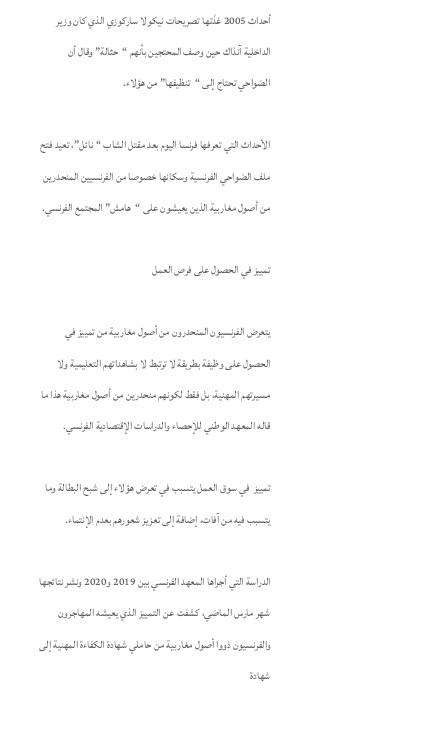أحداث 2005 غذَتها تصريحات نيكولا ساركوزي الذي كان وزير الداخلية آنذاك حين وصف المحتجين بأنهم “حثالة” وقال أن الضواحي تحتاج إلى “تنظيفها” من هؤلاء.

الأحداث التي تعرفها فرنسا اليوم بعد مقتل الشاب “نائل”، تعيد فتح ملف الضواحي الفرنسية وسكانها خصوصا من الفرنسيين المنحدرين من أصول مغاربية الذين يعيشون على “هامش” المجتمع الفرنسي.

تمييز في الحصول على فرص العمل

يتعرض الفرنسيون المنحدرون من أصول مغاربية من تمييز في الحصول على وظيفة بطريقة لا ترتبط لا بشاهداتهم التعليمية ولا مسيرتهم المهنية، بل فقط لكونهم منحدرين من أصول مغاربية هذا ما قاله المعهد الوطني للإحصاء والدراسات الإقتصادية الفرنسي.

تمييز  في سوق العمل يتسبب في تعرض هؤلاء إلى شبح البطالة وما يتسبب فيه من آفات، إضافة إلى تعزيز شعورهم بعدم الإنتماء.

الدراسة التي أجراها المعهد الفرنسي بين 2019 و2020 ونشر نتائجها شهر مارس الماضي، كشفت عن التمييز الذي يعيشه المهاجرون والفرنسيون ذووا أصول مغاربية من حاملي شهادة الكفاءة المهنية إلى شهادة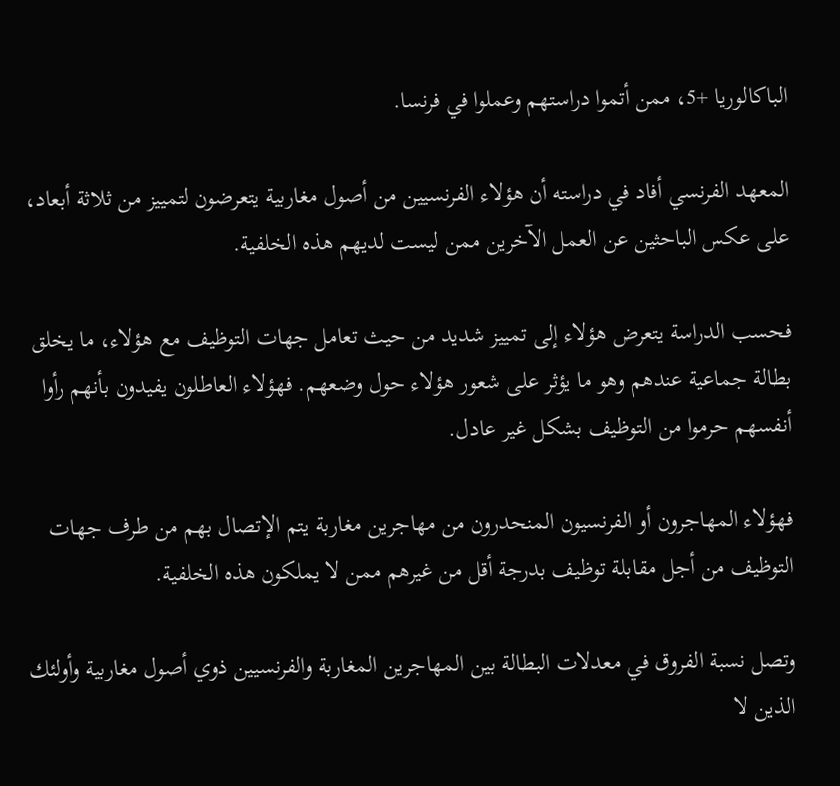الباكالوريا +5، ممن أتموا دراستهم وعملوا في فرنسا.

المعهد الفرنسي أفاد في دراسته أن هؤلاء الفرنسيين من أصول مغاربية يتعرضون لتمييز من ثلاثة أبعاد، على عكس الباحثين عن العمل الآخرين ممن ليست لديهم هذه الخلفية.

فحسب الدراسة يتعرض هؤلاء إلى تمييز شديد من حيث تعامل جهات التوظيف مع هؤلاء، ما يخلق بطالة جماعية عندهم وهو ما يؤثر على شعور هؤلاء حول وضعهم. فهؤلاء العاطلون يفيدون بأنهم رأوا أنفسهم حرموا من التوظيف بشكل غير عادل.

فهؤلاء المهاجرون أو الفرنسيون المنحدرون من مهاجرين مغاربة يتم الإتصال بهم من طرف جهات التوظيف من أجل مقابلة توظيف بدرجة أقل من غيرهم ممن لا يملكون هذه الخلفية.

وتصل نسبة الفروق في معدلات البطالة بين المهاجرين المغاربة والفرنسيين ذوي أصول مغاربية وأولئك الذين لا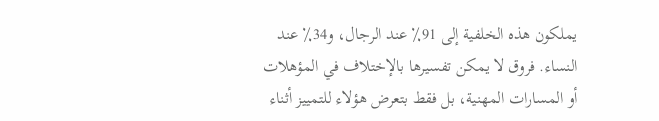يملكون هذه الخلفية إلى 91٪ عند الرجال، و34٪ عند النساء. فروق لا يمكن تفسيرها بالإختلاف في المؤهلات أو المسارات المهنية، بل فقط بتعرض هؤلاء للتمييز أثناء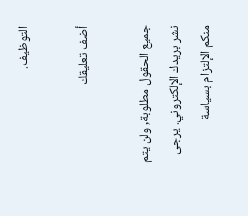التوظيف.

أضف تعليقك

جميع الحقول مطلوبة, ولن يتم نشر بريدك الإلكتروني. يرجى منكم الإلتزام بسياسة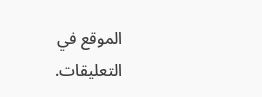الموقع في التعليقات.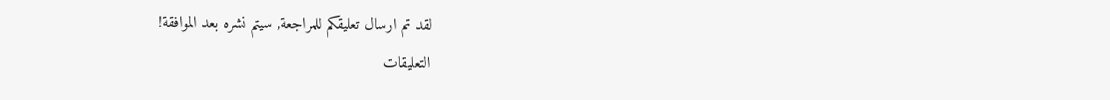لقد تم ارسال تعليقكم للمراجعة, سيتم نشره بعد الموافقة!
التعليقات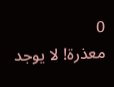0
معذرة! لا يوجد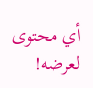أي محتوى لعرضه!